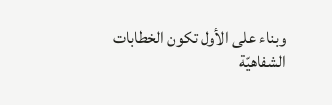وبناء على الأول تكون الخطابات الشفاهيّة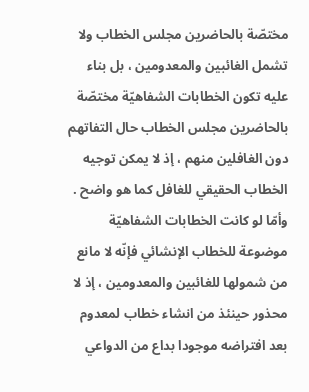مختصّة بالحاضرين مجلس الخطاب ولا تشمل الغائبين والمعدومين ، بل بناء عليه تكون الخطابات الشفاهيّة مختصّة بالحاضرين مجلس الخطاب حال التفاتهم دون الغافلين منهم ، إذ لا يمكن توجيه الخطاب الحقيقي للغافل كما هو واضح .
وأمّا لو كانت الخطابات الشفاهيّة موضوعة للخطاب الإنشائي فإنّه لا مانع من شمولها للغائبين والمعدومين ، إذ لا محذور حينئذ من انشاء خطاب لمعدوم بعد افتراضه موجودا بداع من الدواعي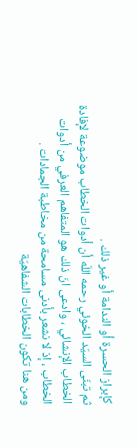كإبراز الحسرة أو الندامة أو غير ذلك .
ثم تبنّى السيّد الخوئي رحمه اللّه أن أدوات الخطاب موضوعة لإفادة الخطاب الإنشائي ، وادعى انّ ذلك هو المتفاهم العرفي من أدوات الخطاب ، إذ لا نشعر بأدنى مسامحة من مخاطبة الجمادات .
ومن هنا تكون الخطابات الشفاهيّة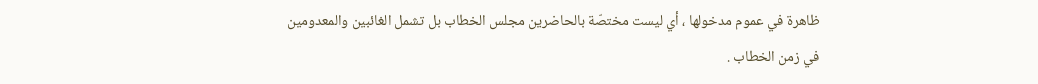ظاهرة في عموم مدخولها ، أي ليست مختصّة بالحاضرين مجلس الخطاب بل تشمل الغائبين والمعدومين في زمن الخطاب .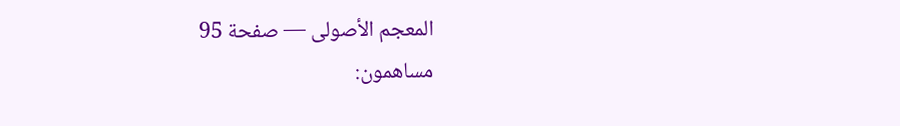المعجم الأصولى — صفحة 95
مساهمون: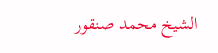الشيخ محمد صنقور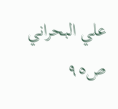علي البحراني
ص٩٥